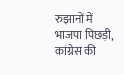रुझानों में भाजपा पिछड़ी, कांग्रेस की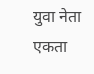युवा नेता एकता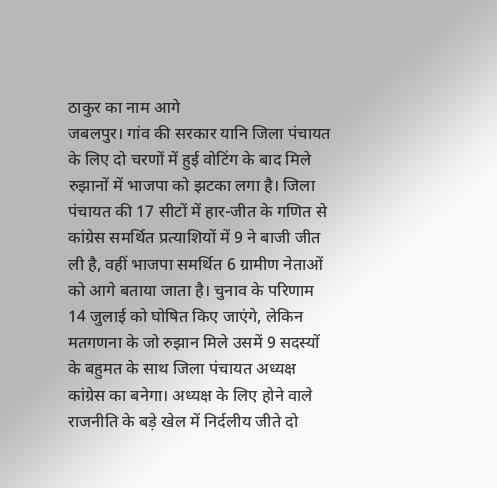ठाकुर का नाम आगे
जबलपुर। गांव की सरकार यानि जिला पंचायत के लिए दो चरणों में हुई वोटिंग के बाद मिले रुझानों में भाजपा को झटका लगा है। जिला पंचायत की 17 सीटों में हार-जीत के गणित से कांग्रेस समर्थित प्रत्याशियों में 9 ने बाजी जीत ली है, वहीं भाजपा समर्थित 6 ग्रामीण नेताओं को आगे बताया जाता है। चुनाव के परिणाम 14 जुलाई को घोषित किए जाएंगे, लेकिन मतगणना के जो रुझान मिले उसमें 9 सदस्यों के बहुमत के साथ जिला पंचायत अध्यक्ष कांग्रेस का बनेगा। अध्यक्ष के लिए होने वाले राजनीति के बड़े खेल में निर्दलीय जीते दो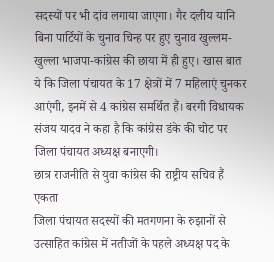सदस्यों पर भी दांव लगाया जाएगा। गैर दलीय यानि बिना पार्टियों के चुनाव चिन्ह पर हुए चुनाव खुल्लम-खुल्ला भाजपा-कांग्रेस की छाया में ही हुए। खास बात ये कि जिला पंचायत के 17 क्षेत्रों में 7 महिलाएं चुनकर आएंगी, इनमें से 4 कांग्रेस समर्थित हैं। बरगी विधायक संजय यादव ने कहा है कि कांग्रेस डंके की चोट पर जिला पंचायत अध्यक्ष बनाएगी।
छात्र राजनीति से युवा कांग्रेस की राष्ट्रीय सचिव हैं एकता
जिला पंचायत सदस्यों की मतगणना के रुझानों से उत्साहित कांग्रेस में नतीजों के पहले अध्यक्ष पद के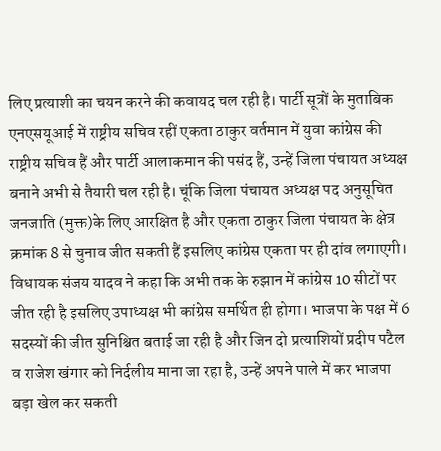लिए प्रत्याशी का चयन करने की कवायद चल रही है। पार्टी सूत्रों के मुताबिक एनएसयूआई में राष्ट्रीय सचिव रहीं एकता ठाकुर वर्तमान में युवा कांग्रेस की राष्ट्रीय सचिव हैं और पार्टी आलाकमान की पसंद हैं, उन्हें जिला पंचायत अध्यक्ष बनाने अभी से तैयारी चल रही है। चूंकि जिला पंचायत अध्यक्ष पद अनुसूचित जनजाति (मुक्त)के लिए आरक्षित है और एकता ठाकुर जिला पंचायत के क्षेत्र क्रमांक 8 से चुनाव जीत सकती हैं इसलिए कांग्रेस एकता पर ही दांव लगाएगी। विधायक संजय यादव ने कहा कि अभी तक के रुझान में कांग्रेस 10 सीटों पर जीत रही है इसलिए उपाध्यक्ष भी कांग्रेस समर्थित ही होगा। भाजपा के पक्ष में 6 सदस्यों की जीत सुनिश्चित बताई जा रही है और जिन दो प्रत्याशियों प्रदीप पटैल व राजेश खंगार को निर्दलीय माना जा रहा है, उन्हें अपने पाले में कर भाजपा बड़ा खेल कर सकती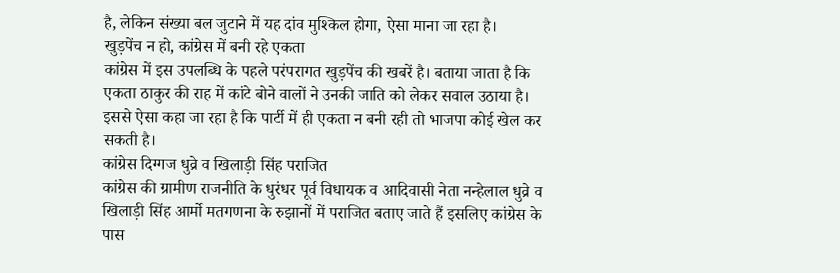है, लेकिन संख्या बल जुटाने में यह दांव मुश्किल होगा, ऐसा माना जा रहा है।
खुड़पेंच न हो, कांग्रेस में बनी रहे एकता
कांग्रेस में इस उपलब्धि के पहले परंपरागत खुड़पेंच की खबरें है। बताया जाता है कि एकता ठाकुर की राह में कांटे बोने वालों ने उनकी जाति को लेकर सवाल उठाया है। इससे ऐसा कहा जा रहा है कि पार्टी में ही एकता न बनी रही तो भाजपा कोई खेल कर सकती है।
कांग्रेस दिग्गज धुव्रे व खिलाड़ी सिंह पराजित
कांग्रेस की ग्रामीण राजनीति के धुरंधर पूर्व विधायक व आदिवासी नेता नन्हेलाल धुव्रे व खिलाड़ी सिंह आर्मो मतगणना के रुझानों में पराजित बताए जाते हैं इसलिए कांग्रेस के पास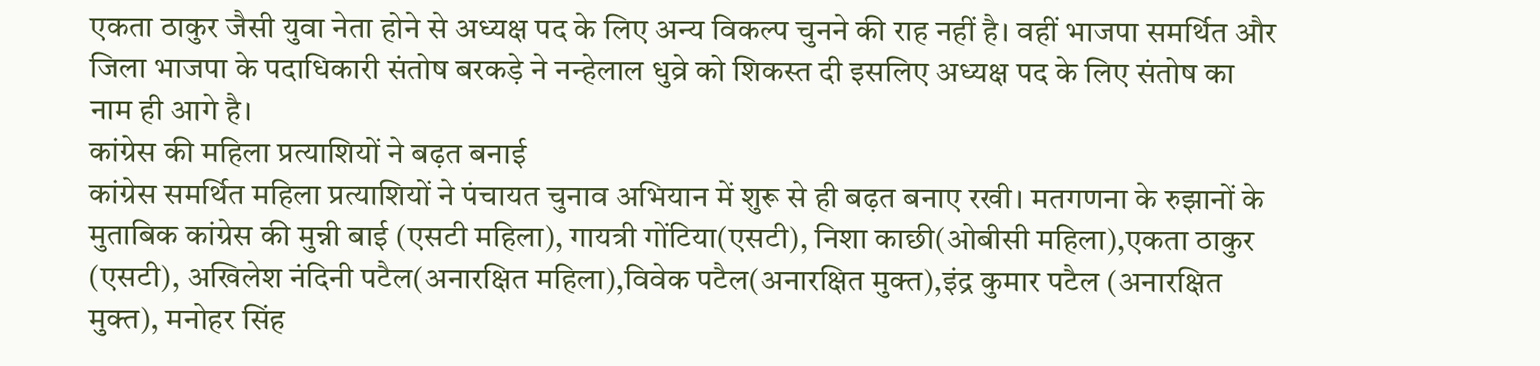एकता ठाकुर जैसी युवा नेता होने से अध्यक्ष पद के लिए अन्य विकल्प चुनने की राह नहीं है। वहीं भाजपा समर्थित और जिला भाजपा के पदाधिकारी संतोष बरकड़े ने नन्हेलाल धुव्रे को शिकस्त दी इसलिए अध्यक्ष पद के लिए संतोष का नाम ही आगे है।
कांग्रेस की महिला प्रत्याशियों ने बढ़त बनाई
कांग्रेस समर्थित महिला प्रत्याशियों ने पंचायत चुनाव अभियान में शुरू से ही बढ़त बनाए रखी। मतगणना के रुझानों के मुताबिक कांग्रेस की मुन्नी बाई (एसटी महिला), गायत्री गोंटिया(एसटी), निशा काछी(ओबीसी महिला),एकता ठाकुर (एसटी), अखिलेश नंदिनी पटैल(अनारक्षित महिला),विवेक पटैल(अनारक्षित मुक्त),इंद्र कुमार पटैल (अनारक्षित मुक्त), मनोहर सिंह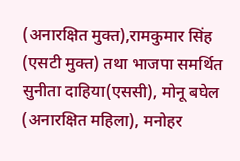(अनारक्षित मुक्त),रामकुमार सिंह (एसटी मुक्त) तथा भाजपा समर्थित सुनीता दाहिया(एससी), मोनू बघेल (अनारक्षित महिला), मनोहर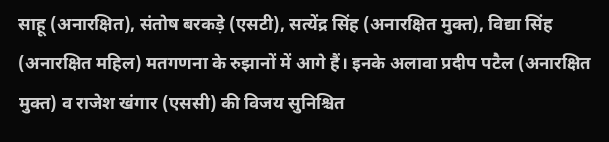साहू (अनारक्षित), संतोष बरकड़े (एसटी), सत्येंद्र सिंह (अनारक्षित मुक्त), विद्या सिंह (अनारक्षित महिल) मतगणना के रुझानों में आगे हैं। इनके अलावा प्रदीप पटैल (अनारक्षित मुक्त) व राजेश खंगार (एससी) की विजय सुनिश्चित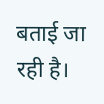बताई जा रही है।